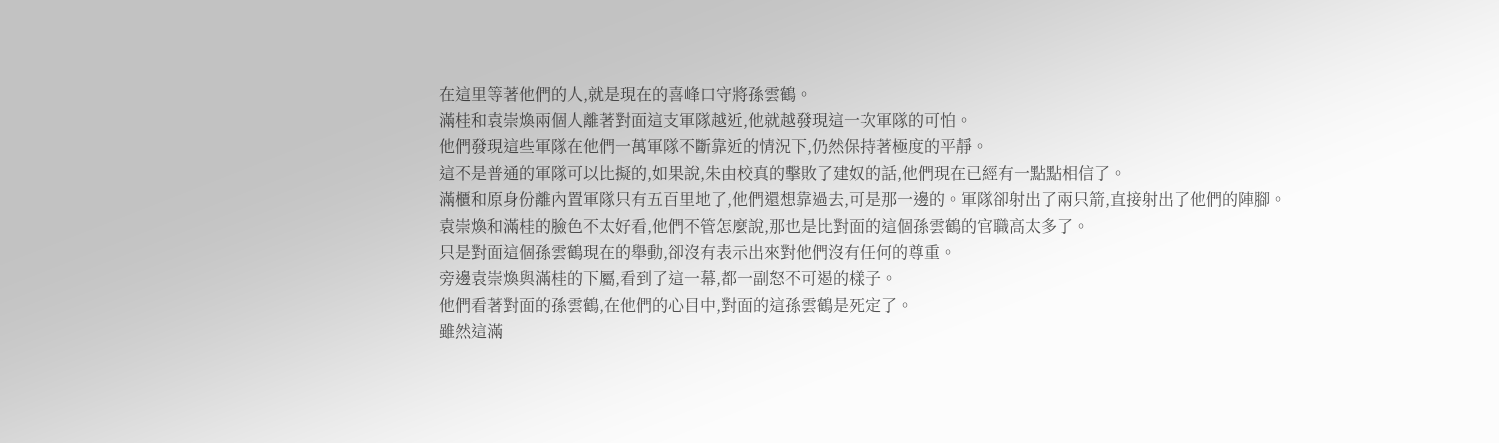在這里等著他們的人,就是現在的喜峰口守將孫雲鶴。
滿桂和袁崇煥兩個人離著對面這支軍隊越近,他就越發現這一次軍隊的可怕。
他們發現這些軍隊在他們一萬軍隊不斷靠近的情況下,仍然保持著極度的平靜。
這不是普通的軍隊可以比擬的,如果說,朱由校真的擊敗了建奴的話,他們現在已經有一點點相信了。
滿櫃和原身份離內置軍隊只有五百里地了,他們還想靠過去,可是那一邊的。軍隊卻射出了兩只箭,直接射出了他們的陣腳。
袁崇煥和滿桂的臉色不太好看,他們不管怎麼說,那也是比對面的這個孫雲鶴的官職高太多了。
只是對面這個孫雲鶴現在的舉動,卻沒有表示出來對他們沒有任何的尊重。
旁邊袁崇煥與滿桂的下屬,看到了這一幕,都一副怒不可遏的樣子。
他們看著對面的孫雲鶴,在他們的心目中,對面的這孫雲鶴是死定了。
雖然這滿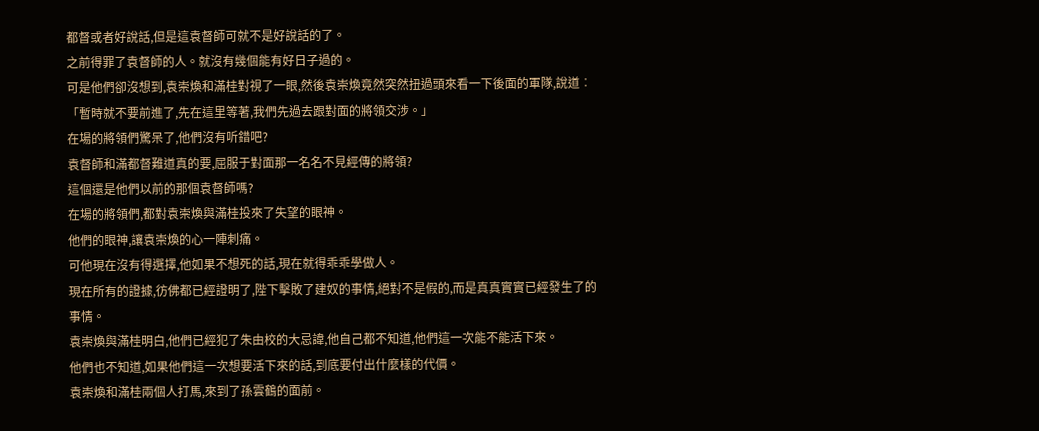都督或者好說話,但是這袁督師可就不是好說話的了。
之前得罪了袁督師的人。就沒有幾個能有好日子過的。
可是他們卻沒想到,袁崇煥和滿桂對視了一眼,然後袁崇煥竟然突然扭過頭來看一下後面的軍隊,說道︰「暫時就不要前進了,先在這里等著,我們先過去跟對面的將領交涉。」
在場的將領們驚呆了,他們沒有听錯吧?
袁督師和滿都督難道真的要,屈服于對面那一名名不見經傳的將領?
這個還是他們以前的那個袁督師嗎?
在場的將領們,都對袁崇煥與滿桂投來了失望的眼神。
他們的眼神,讓袁崇煥的心一陣刺痛。
可他現在沒有得選擇,他如果不想死的話,現在就得乖乖學做人。
現在所有的證據,彷佛都已經證明了,陛下擊敗了建奴的事情,絕對不是假的,而是真真實實已經發生了的事情。
袁崇煥與滿桂明白,他們已經犯了朱由校的大忌諱,他自己都不知道,他們這一次能不能活下來。
他們也不知道,如果他們這一次想要活下來的話,到底要付出什麼樣的代價。
袁崇煥和滿桂兩個人打馬,來到了孫雲鶴的面前。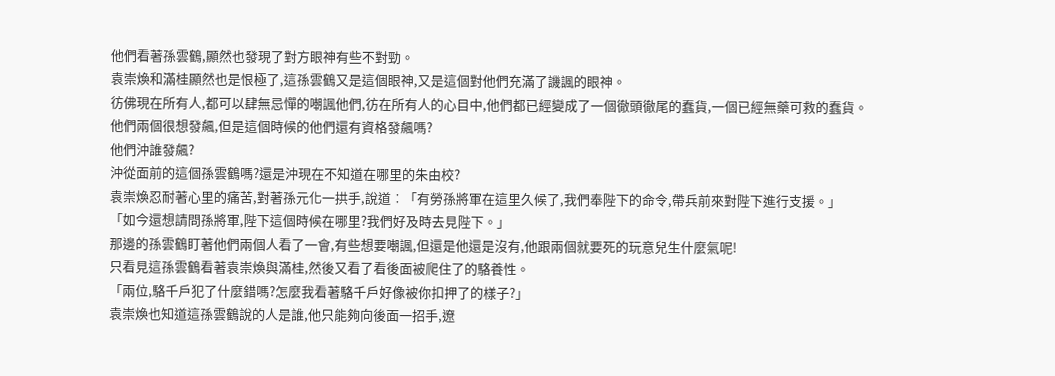他們看著孫雲鶴,顯然也發現了對方眼神有些不對勁。
袁崇煥和滿桂顯然也是恨極了,這孫雲鶴又是這個眼神,又是這個對他們充滿了譏諷的眼神。
彷佛現在所有人,都可以肆無忌憚的嘲諷他們,彷在所有人的心目中,他們都已經變成了一個徹頭徹尾的蠢貨,一個已經無藥可救的蠢貨。
他們兩個很想發飆,但是這個時候的他們還有資格發飆嗎?
他們沖誰發飆?
沖從面前的這個孫雲鶴嗎?還是沖現在不知道在哪里的朱由校?
袁崇煥忍耐著心里的痛苦,對著孫元化一拱手,說道︰「有勞孫將軍在這里久候了,我們奉陛下的命令,帶兵前來對陛下進行支援。」
「如今還想請問孫將軍,陛下這個時候在哪里?我們好及時去見陛下。」
那邊的孫雲鶴盯著他們兩個人看了一會,有些想要嘲諷,但還是他還是沒有,他跟兩個就要死的玩意兒生什麼氣呢!
只看見這孫雲鶴看著袁崇煥與滿桂,然後又看了看後面被爬住了的駱養性。
「兩位,駱千戶犯了什麼錯嗎?怎麼我看著駱千戶好像被你扣押了的樣子?」
袁崇煥也知道這孫雲鶴說的人是誰,他只能夠向後面一招手,遼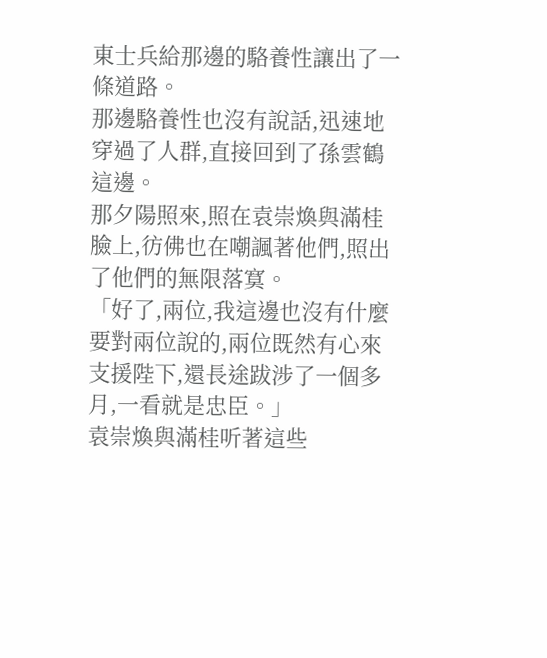東士兵給那邊的駱養性讓出了一條道路。
那邊駱養性也沒有說話,迅速地穿過了人群,直接回到了孫雲鶴這邊。
那夕陽照來,照在袁崇煥與滿桂臉上,彷佛也在嘲諷著他們,照出了他們的無限落寞。
「好了,兩位,我這邊也沒有什麼要對兩位說的,兩位既然有心來支援陛下,還長途跋涉了一個多月,一看就是忠臣。」
袁崇煥與滿桂听著這些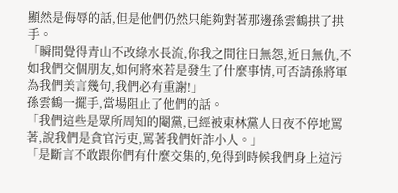顯然是侮辱的話,但是他們仍然只能夠對著那邊孫雲鶴拱了拱手。
「瞬間覺得青山不改綠水長流,你我之間往日無怨,近日無仇,不如我們交個朋友,如何將來若是發生了什麼事情,可否請孫將軍為我們美言幾句,我們必有重謝!」
孫雲鶴一擺手,當場阻止了他們的話。
「我們這些是眾所周知的閹黨,已經被東林黨人日夜不停地罵著,說我們是貪官污吏,罵著我們奸詐小人。」
「是斷言不敢跟你們有什麼交集的,免得到時候我們身上這污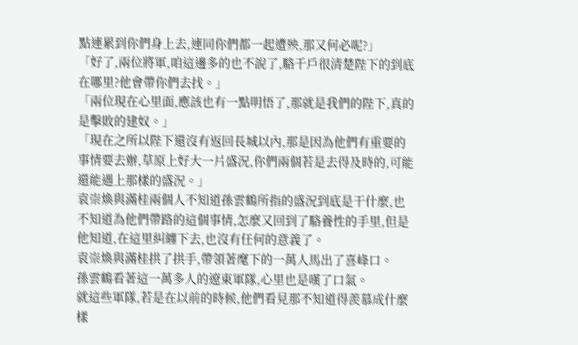點連累到你們身上去,連同你們都一起遭殃,那又何必呢?」
「好了,兩位將軍,咱這邊多的也不說了,駱千戶很清楚陛下的到底在哪里?他會帶你們去找。」
「兩位現在心里面,應該也有一點明悟了,那就是我們的陛下,真的是擊敗的建奴。」
「現在之所以陛下還沒有返回長城以內,那是因為他們有重要的事情要去辦,草原上好大一片盛況,你們兩個若是去得及時的,可能還能遇上那樣的盛況。」
袁崇煥與滿桂兩個人不知道孫雲鶴所指的盛況到底是干什麼,也不知道為他們帶路的這個事情,怎麼又回到了駱養性的手里,但是他知道,在這里糾纏下去,也沒有任何的意義了。
袁崇煥與滿桂拱了拱手,帶領著麾下的一萬人馬出了喜峰口。
孫雲鶴看著這一萬多人的遼東軍隊,心里也是嘆了口氣。
就這些軍隊,若是在以前的時候,他們看見那不知道得羨慕成什麼樣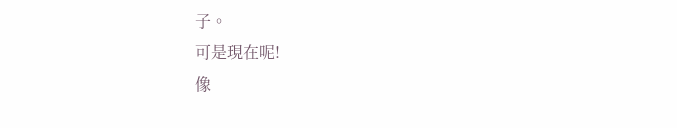子。
可是現在呢!
像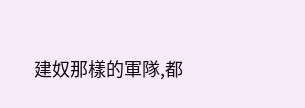建奴那樣的軍隊,都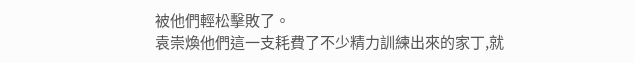被他們輕松擊敗了。
袁崇煥他們這一支耗費了不少精力訓練出來的家丁,就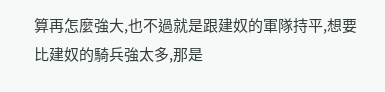算再怎麼強大,也不過就是跟建奴的軍隊持平,想要比建奴的騎兵強太多,那是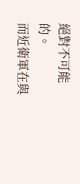絕對不可能的。
而近衛軍在與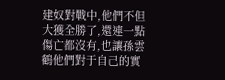建奴對戰中,他們不但大獲全勝了,還連一點傷亡都沒有,也讓孫雲鶴他們對于自己的實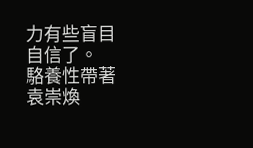力有些盲目自信了。
駱養性帶著袁崇煥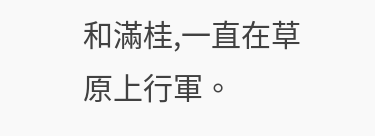和滿桂,一直在草原上行軍。